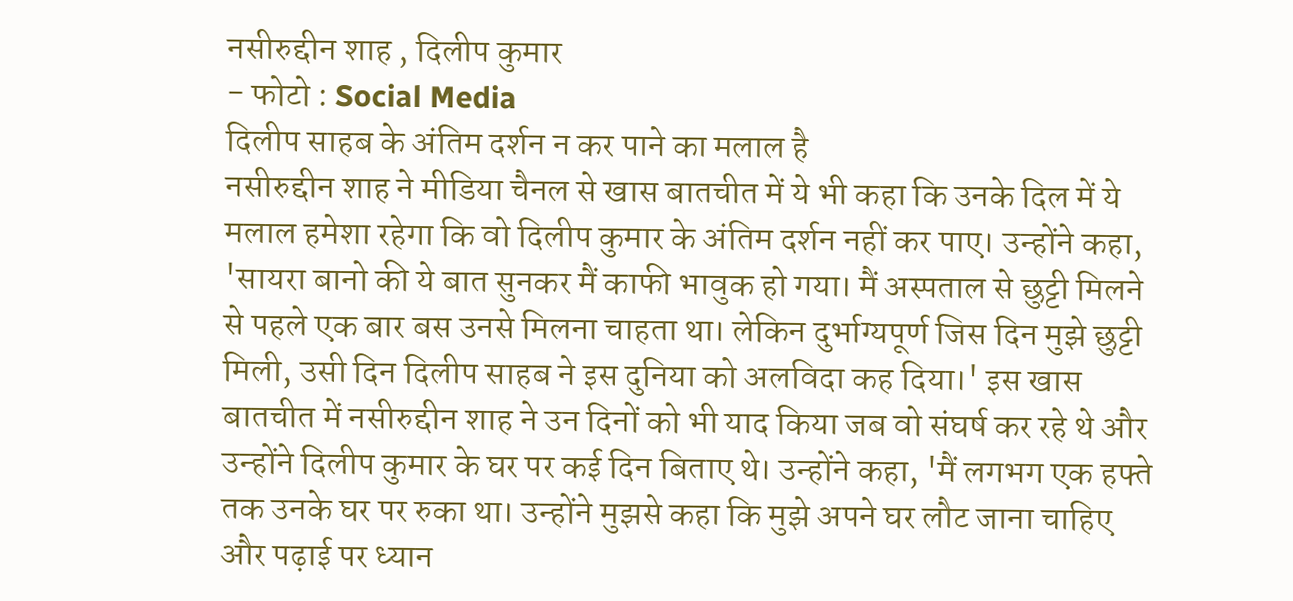नसीरुद्दीन शाह , दिलीप कुमार
- फोटो : Social Media
दिलीप साहब के अंतिम दर्शन न कर पाने का मलाल है
नसीरुद्दीन शाह ने मीडिया चैनल से खास बातचीत में ये भी कहा कि उनके दिल में ये मलाल हमेशा रहेगा कि वो दिलीप कुमार के अंतिम दर्शन नहीं कर पाए। उन्होंने कहा, 'सायरा बानो की ये बात सुनकर मैं काफी भावुक हो गया। मैं अस्पताल से छुट्टी मिलने से पहले एक बार बस उनसे मिलना चाहता था। लेकिन दुर्भाग्यपूर्ण जिस दिन मुझे छुट्टी मिली, उसी दिन दिलीप साहब ने इस दुनिया को अलविदा कह दिया।' इस खास बातचीत में नसीरुद्दीन शाह ने उन दिनों को भी याद किया जब वो संघर्ष कर रहे थे और उन्होंने दिलीप कुमार के घर पर कई दिन बिताए थे। उन्होंने कहा, 'मैं लगभग एक हफ्ते तक उनके घर पर रुका था। उन्होंने मुझसे कहा कि मुझे अपने घर लौट जाना चाहिए और पढ़ाई पर ध्यान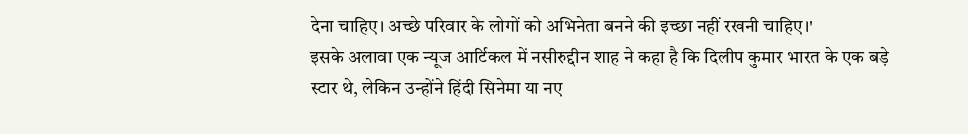देना चाहिए। अच्छे परिवार के लोगों को अभिनेता बनने की इच्छा नहीं रखनी चाहिए।'
इसके अलावा एक न्यूज आर्टिकल में नसीरुद्दीन शाह ने कहा है कि दिलीप कुमार भारत के एक बड़े स्टार थे, लेकिन उन्होंने हिंदी सिनेमा या नए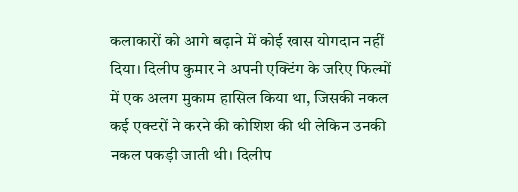कलाकारों को आगे बढ़ाने में कोई खास योगदान नहीं दिया। दिलीप कुमार ने अपनी एक्टिंग के जरिए फिल्मों में एक अलग मुकाम हासिल किया था, जिसकी नकल कई एक्टरों ने करने की कोशिश की थी लेकिन उनकी नकल पकड़ी जाती थी। दिलीप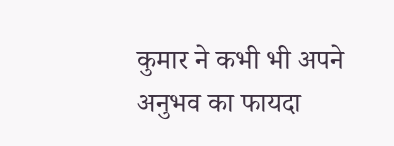कुमार ने कभी भी अपने अनुभव का फायदा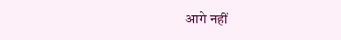आगे नहीं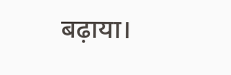बढ़ाया।